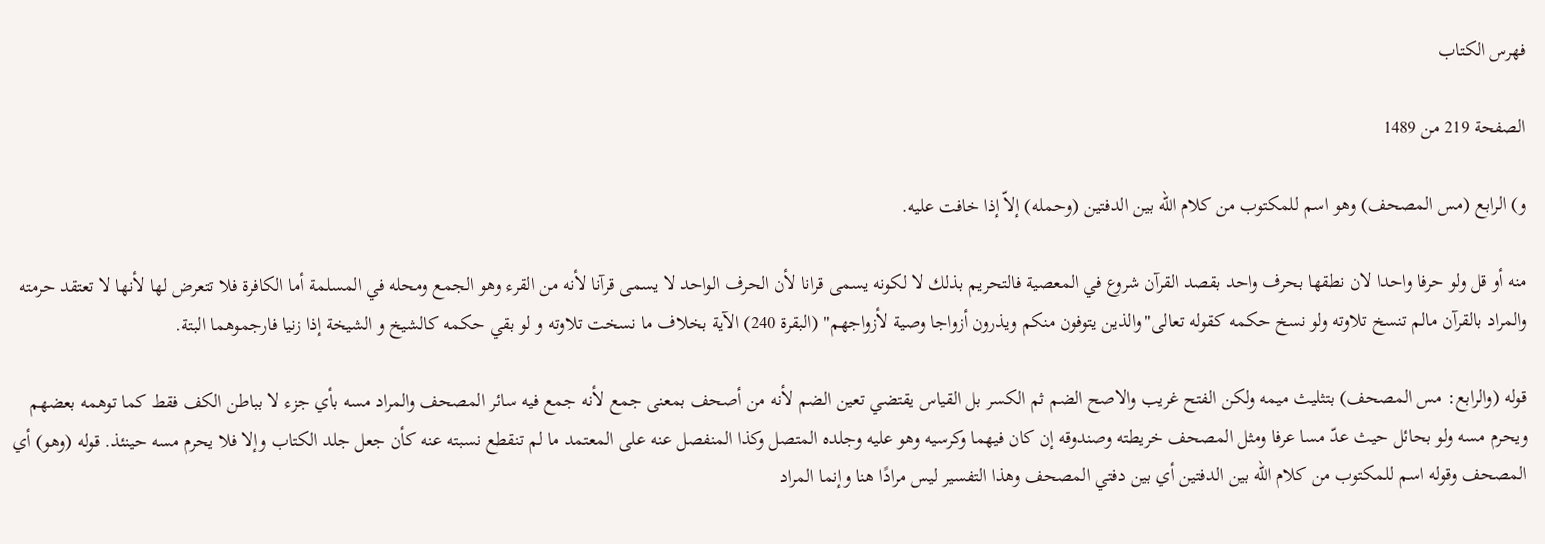فهرس الكتاب

الصفحة 219 من 1489

و) الرابع (مس المصحف) وهو اسم للمكتوب من كلام الله بين الدفتين (وحمله) إلاّ إذا خافت عليه.

منه أو قل ولو حرفا واحدا لان نطقها بحرف واحد بقصد القرآن شروع في المعصية فالتحريم بذلك لا لكونه يسمى قرانا لأن الحرف الواحد لا يسمى قرآنا لأنه من القرء وهو الجمع ومحله في المسلمة أما الكافرة فلا تتعرض لها لأنها لا تعتقد حرمته والمراد بالقرآن مالم تنسخ تلاوته ولو نسخ حكمه كقوله تعالى"والذين يتوفون منكم ويذرون أزواجا وصية لأزواجهم" (البقرة 240) الآية بخلاف ما نسخت تلاوته و لو بقي حكمه كالشيخ و الشيخة إذا زنيا فارجموهما البتة.

قوله (والرابع: مس المصحف) بتثليث ميمه ولكن الفتح غريب والاصح الضم ثم الكسر بل القياس يقتضي تعين الضم لأنه من أصحف بمعنى جمع لأنه جمع فيه سائر المصحف والمراد مسه بأي جزء لا بباطن الكف فقط كما توهمه بعضهم ويحرم مسه ولو بحائل حيث عدّ مسا عرفا ومثل المصحف خريطته وصندوقه إن كان فيهما وكرسيه وهو عليه وجلده المتصل وكذا المنفصل عنه على المعتمد ما لم تنقطع نسبته عنه كأن جعل جلد الكتاب وإلا فلا يحرم مسه حينئذ. قوله (وهو) أي المصحف وقوله اسم للمكتوب من كلام الله بين الدفتين أي بين دفتي المصحف وهذا التفسير ليس مرادًا هنا وإنما المراد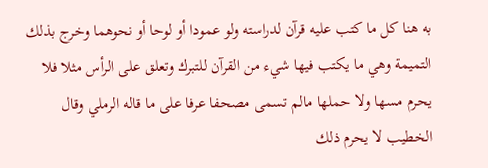به هنا كل ما كتب عليه قرآن لدراسته ولو عمودا أو لوحا أو نحوهما وخرج بذلك التميمة وهي ما يكتب فيها شيء من القرآن للتبرك وتعلق على الرأس مثلا فلا يحرم مسها ولا حملها مالم تسمى مصحفا عرفا على ما قاله الرملي وقال الخطيب لا يحرم ذلك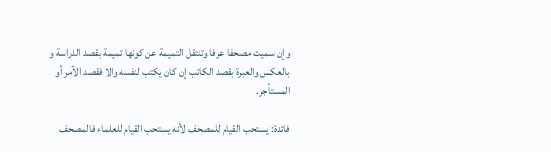وإن سميت مصحفا عرفا وتنتقل التميمة عن كونها تميمة بقصد الدراسة و بالعكس والعبرة بقصد الكاتب إن كان يكتب لنفسه والا فقصد الآمر أو المستأجر.

فائدة: يستحب القيام للمصحف لأنه يستحب القيام للعلماء فالمصحف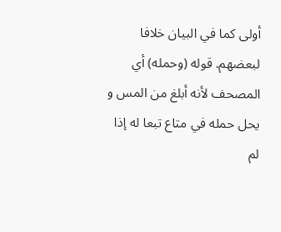أولى كما في البيان خلافا لبعضهم. قوله (وحمله) أي المصحف لأنه أبلغ من المس و يحل حمله في متاع تبعا له إذا لم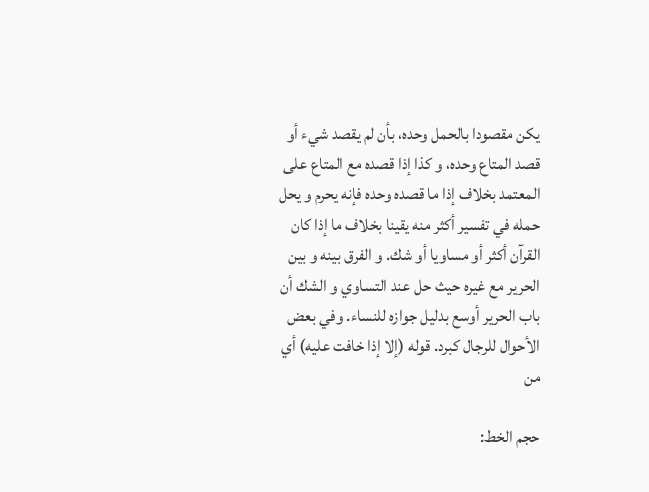يكن مقصودا بالحمل وحده، بأن لم يقصد شيء أو قصد المتاع وحده، و كذا إذا قصده مع المتاع على المعتمد بخلاف إذا ما قصده وحده فإنه يحرم و يحل حمله في تفسير أكثر منه يقينا بخلاف ما إذا كان القرآن أكثر أو مساويا أو شك. و الفرق بينه و بين الحرير مع غيره حيث حل عند التساوي و الشك أن باب الحرير أوسع بدليل جوازه للنساء. وفي بعض الأحوال للرجال كبرد. قوله (إلا إذا خافت عليه) أي من

حجم الخط: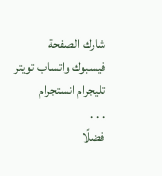شارك الصفحة
فيسبوك واتساب تويتر تليجرام انستجرام
. . .
فضلًا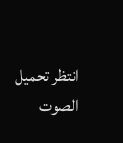انتظر تحميل الصوت